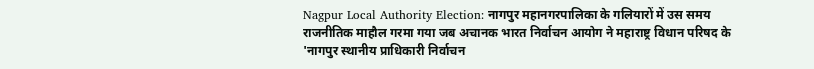Nagpur Local Authority Election: नागपुर महानगरपालिका के गलियारों में उस समय राजनीतिक माहौल गरमा गया जब अचानक भारत निर्वाचन आयोग ने महाराष्ट्र विधान परिषद के 'नागपुर स्थानीय प्राधिकारी निर्वाचन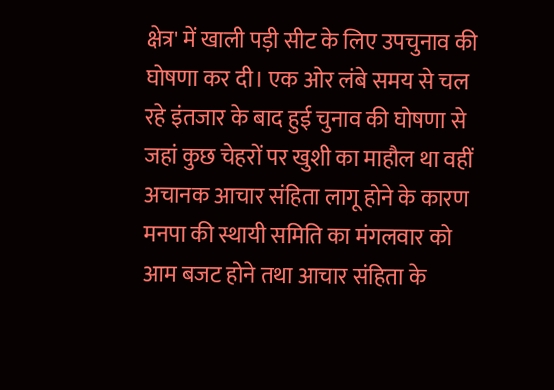क्षेत्र' में खाली पड़ी सीट के लिए उपचुनाव की घोषणा कर दी। एक ओर लंबे समय से चल रहे इंतजार के बाद हुई चुनाव की घोषणा से जहां कुछ चेहरों पर खुशी का माहौल था वहीं अचानक आचार संहिता लागू होने के कारण मनपा की स्थायी समिति का मंगलवार को आम बजट होने तथा आचार संहिता के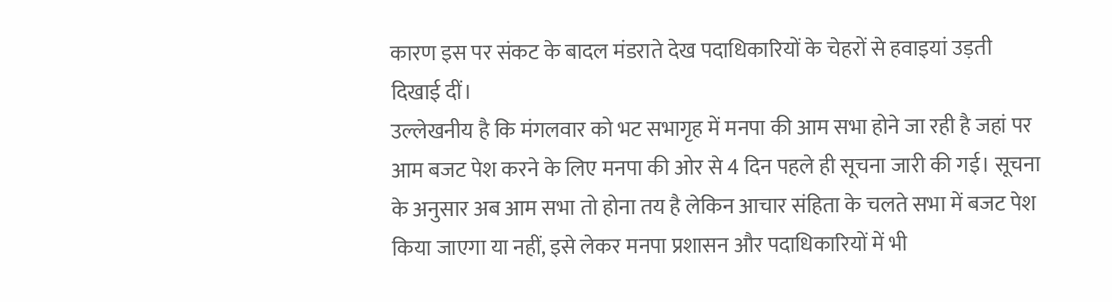कारण इस पर संकट के बादल मंडराते देख पदाधिकारियों के चेहरों से हवाइयां उड़ती दिखाई दीं।
उल्लेखनीय है कि मंगलवार को भट सभागृह में मनपा की आम सभा होने जा रही है जहां पर आम बजट पेश करने के लिए मनपा की ओर से 4 दिन पहले ही सूचना जारी की गई। सूचना के अनुसार अब आम सभा तो होना तय है लेकिन आचार संहिता के चलते सभा में बजट पेश किया जाएगा या नहीं, इसे लेकर मनपा प्रशासन और पदाधिकारियों में भी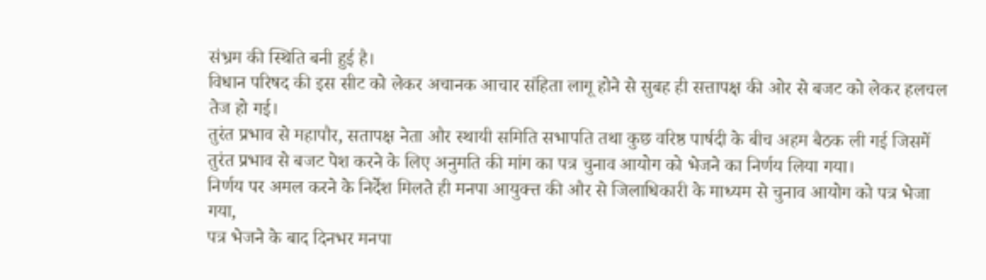संभ्रम की स्थिति बनी हुई है।
विधान परिषद की इस सीट को लेकर अचानक आचार संहिता लागू होने से सुबह ही सत्तापक्ष की ओर से बजट को लेकर हलचल तेज हो गई।
तुरंत प्रभाव से महापौर, सतापक्ष नेता और स्थायी समिति सभापति तथा कुछ वरिष्ठ पार्षदी के बीच अहम बैठक ली गई जिसमें तुरंत प्रभाव से बजट पेश करने के लिए अनुमति की मांग का पत्र चुनाव आयोग को भेजने का निर्णय लिया गया।
निर्णय पर अमल करने के निर्देश मिलते ही मनपा आयुक्त्त की और से जिलाधिकारी के माध्यम से चुनाव आयोग को पत्र भेजा गया,
पत्र भेजने के बाद दिनभर मनपा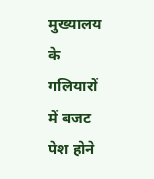मुख्यालय के गलियारों में बजट पेश होने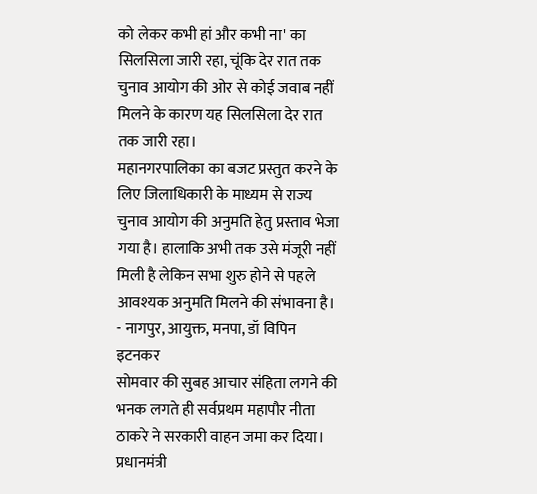को लेकर कभी हां और कभी ना' का सिलसिला जारी रहा, चूंकि देर रात तक चुनाव आयोग की ओर से कोई जवाब नहीं मिलने के कारण यह सिलसिला देर रात तक जारी रहा।
महानगरपालिका का बजट प्रस्तुत करने के लिए जिलाधिकारी के माध्यम से राज्य चुनाव आयोग की अनुमति हेतु प्रस्ताव भेजा गया है। हालाकि अभी तक उसे मंजूरी नहीं मिली है लेकिन सभा शुरु होने से पहले आवश्यक अनुमति मिलने की संभावना है।
- नागपुर, आयुक्त, मनपा, डॉ विपिन इटनकर
सोमवार की सुबह आचार संहिता लगने की भनक लगते ही सर्वप्रथम महापौर नीता ठाकरे ने सरकारी वाहन जमा कर दिया। प्रधानमंत्री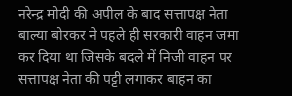नरेन्द्र मोदी की अपील के बाद सत्तापक्ष नेता बाल्या बोरकर ने पहले ही सरकारी वाहन जमा कर दिया था जिसके बदले में निजी वाहन पर सत्तापक्ष नेता की पट्टी लगाकर बाहन का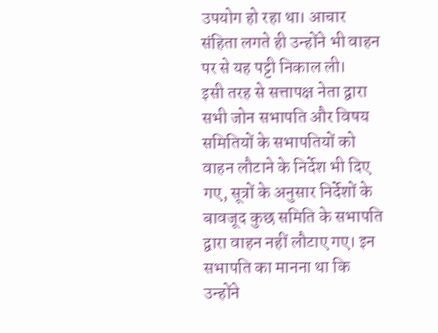उपयोग हो रहा था। आचार संहिता लगते ही उन्होंने भी वाहन पर से यह पट्टी निकाल ली।
इसी तरह से सत्तापक्ष नेता द्वारा सभी जोन सभापति और विषय समितियों के सभापतियों को वाहन लौटाने के निर्देश भी दिए गए, सूत्रों के अनुसार निर्देशों के बावजूद कुछ समिति के सभापति द्वारा वाहन नहीं लौटाए गए। इन सभापति का मानना था कि उन्होंने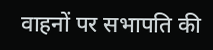वाहनों पर सभापति की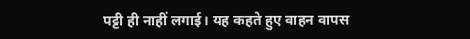पट्टी ही नाहीं लगाई। यह कहते हुए वाहन वापस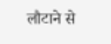लौटाने से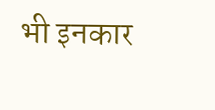भी इनकार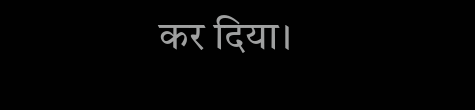कर दिया।